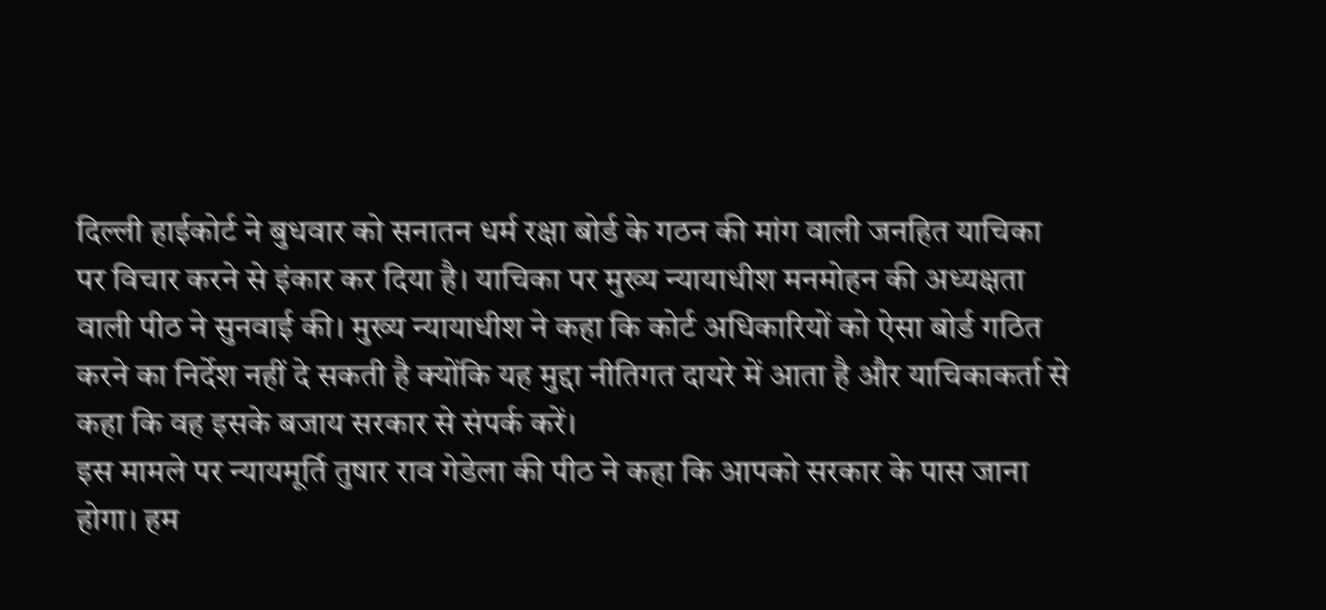दिल्ली हाईकोर्ट ने बुधवार को सनातन धर्म रक्षा बोर्ड के गठन की मांग वाली जनहित याचिका पर विचार करने से इंकार कर दिया है। याचिका पर मुख्य न्यायाधीश मनमोहन की अध्यक्षता वाली पीठ ने सुनवाई की। मुख्य न्यायाधीश ने कहा कि कोर्ट अधिकारियों को ऐसा बोर्ड गठित करने का निर्देश नहीं दे सकती है क्योंकि यह मुद्दा नीतिगत दायरे में आता है और याचिकाकर्ता से कहा कि वह इसके बजाय सरकार से संपर्क करें।
इस मामले पर न्यायमूर्ति तुषार राव गेडेला की पीठ ने कहा कि आपको सरकार के पास जाना होगा। हम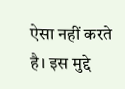ऐसा नहीं करते है। इस मुद्दे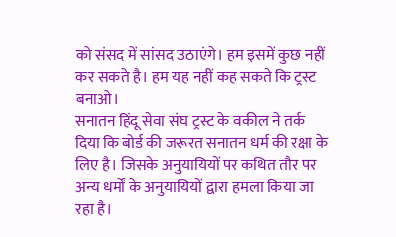को संसद में सांसद उठाएंगे। हम इसमें कुछ नहीं कर सकते है। हम यह नहीं कह सकते कि ट्रस्ट बनाओ।
सनातन हिंदू सेवा संघ ट्रस्ट के वकील ने तर्क दिया कि बोर्ड की जरूरत सनातन धर्म की रक्षा के लिए है। जिसके अनुयायियों पर कथित तौर पर अन्य धर्मों के अनुयायियों द्वारा हमला किया जा रहा है।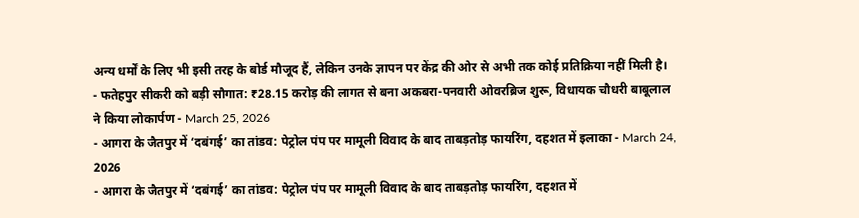अन्य धर्मों के लिए भी इसी तरह के बोर्ड मौजूद हैं, लेकिन उनके ज्ञापन पर केंद्र की ओर से अभी तक कोई प्रतिक्रिया नहीं मिली है।
- फतेहपुर सीकरी को बड़ी सौगात: ₹28.15 करोड़ की लागत से बना अकबरा-पनवारी ओवरब्रिज शुरू, विधायक चौधरी बाबूलाल ने किया लोकार्पण - March 25, 2026
- आगरा के जैतपुर में ‘दबंगई’ का तांडव: पेट्रोल पंप पर मामूली विवाद के बाद ताबड़तोड़ फायरिंग, दहशत में इलाका - March 24, 2026
- आगरा के जैतपुर में ‘दबंगई’ का तांडव: पेट्रोल पंप पर मामूली विवाद के बाद ताबड़तोड़ फायरिंग, दहशत में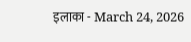इलाका - March 24, 2026